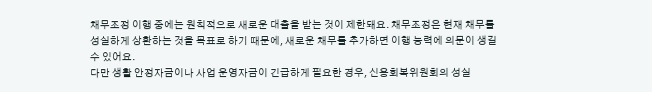채무조정 이행 중에는 원칙적으로 새로운 대출을 받는 것이 제한돼요. 채무조정은 현재 채무를 성실하게 상환하는 것을 목표로 하기 때문에, 새로운 채무를 추가하면 이행 능력에 의문이 생길 수 있어요.
다만 생활 안정자금이나 사업 운영자금이 긴급하게 필요한 경우, 신용회복위원회의 성실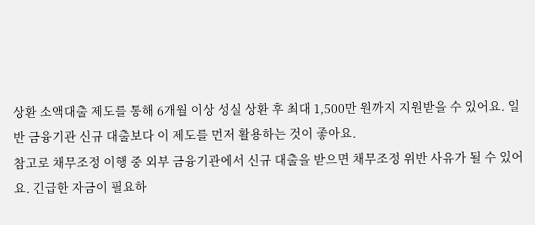상환 소액대출 제도를 통해 6개월 이상 성실 상환 후 최대 1,500만 원까지 지원받을 수 있어요. 일반 금융기관 신규 대출보다 이 제도를 먼저 활용하는 것이 좋아요.
참고로 채무조정 이행 중 외부 금융기관에서 신규 대출을 받으면 채무조정 위반 사유가 될 수 있어요. 긴급한 자금이 필요하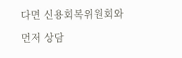다면 신용회복위원회와 먼저 상담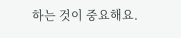하는 것이 중요해요.